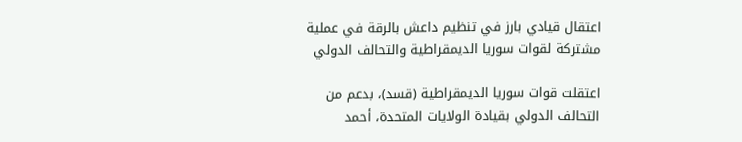اعتقال قيادي بارز في تنظيم داعش بالرقة في عملية مشتركة لقوات سوريا الديمقراطية والتحالف الدولي

اعتقلت قوات سوريا الديمقراطية (قسد)، بدعم من التحالف الدولي بقيادة الولايات المتحدة، أحمد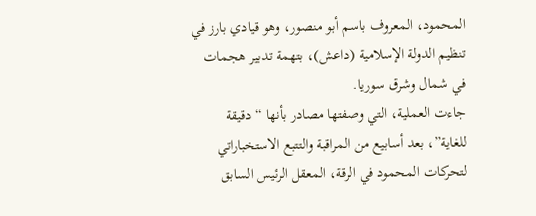المحمود، المعروف باسم أبو منصور، وهو قيادي بارز في تنظيم الدولة الإسلامية (داعش)، بتهمة تدبير هجمات في شمال وشرق سوريا.
جاءت العملية، التي وصفتها مصادر بأنها “دقيقة للغاية”، بعد أسابيع من المراقبة والتتبع الاستخباراتي لتحركات المحمود في الرقة، المعقل الرئيس السابق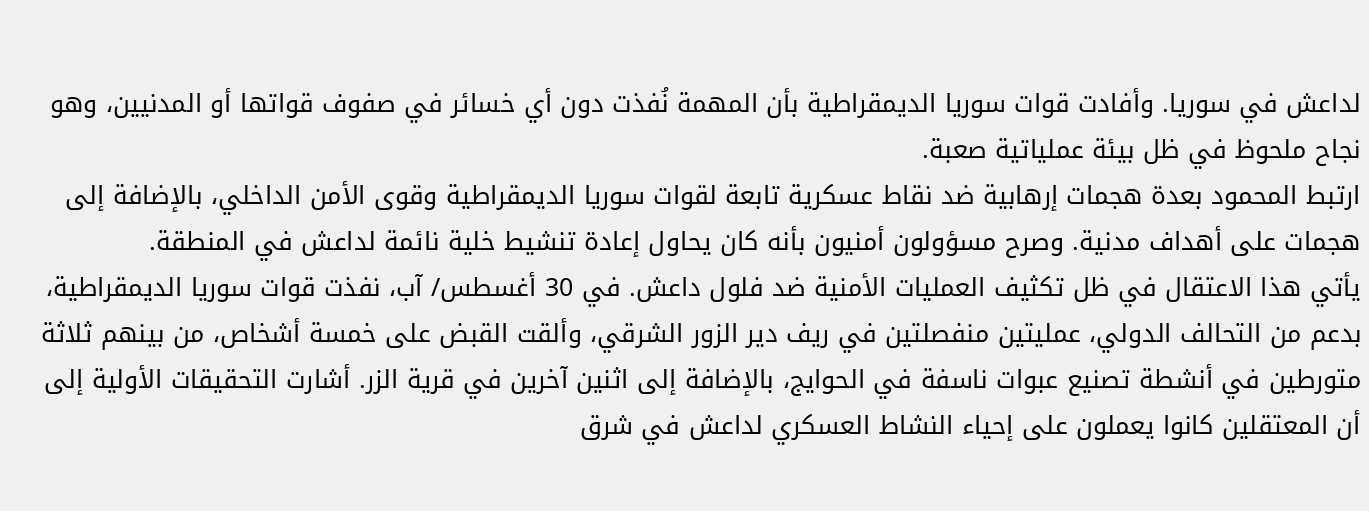لداعش في سوريا. وأفادت قوات سوريا الديمقراطية بأن المهمة نُفذت دون أي خسائر في صفوف قواتها أو المدنيين، وهو نجاح ملحوظ في ظل بيئة عملياتية صعبة.
ارتبط المحمود بعدة هجمات إرهابية ضد نقاط عسكرية تابعة لقوات سوريا الديمقراطية وقوى الأمن الداخلي، بالإضافة إلى هجمات على أهداف مدنية. وصرح مسؤولون أمنيون بأنه كان يحاول إعادة تنشيط خلية نائمة لداعش في المنطقة.
يأتي هذا الاعتقال في ظل تكثيف العمليات الأمنية ضد فلول داعش. في 30 أغسطس/ آب، نفذت قوات سوريا الديمقراطية، بدعم من التحالف الدولي، عمليتين منفصلتين في ريف دير الزور الشرقي، وألقت القبض على خمسة أشخاص، من بينهم ثلاثة متورطين في أنشطة تصنيع عبوات ناسفة في الحوايج، بالإضافة إلى اثنين آخرين في قرية الزر. أشارت التحقيقات الأولية إلى أن المعتقلين كانوا يعملون على إحياء النشاط العسكري لداعش في شرق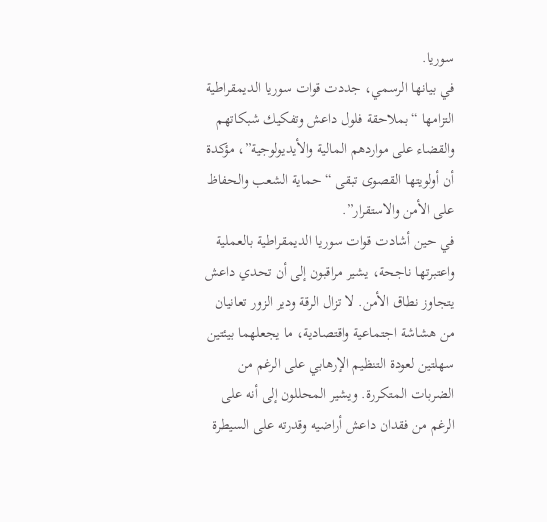سوريا.
في بيانها الرسمي، جددت قوات سوريا الديمقراطية التزامها “بملاحقة فلول داعش وتفكيك شبكاتهم والقضاء على مواردهم المالية والأيديولوجية”، مؤكدة أن أولويتها القصوى تبقى “حماية الشعب والحفاظ على الأمن والاستقرار”.
في حين أشادت قوات سوريا الديمقراطية بالعملية واعتبرتها ناجحة، يشير مراقبون إلى أن تحدي داعش يتجاوز نطاق الأمن. لا تزال الرقة ودير الزور تعانيان من هشاشة اجتماعية واقتصادية، ما يجعلهما بيئتين سهلتين لعودة التنظيم الإرهابي على الرغم من الضربات المتكررة. ويشير المحللون إلى أنه على الرغم من فقدان داعش أراضيه وقدرته على السيطرة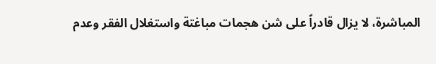المباشرة، لا يزال قادراً على شن هجمات مباغتة واستغلال الفقر وعدم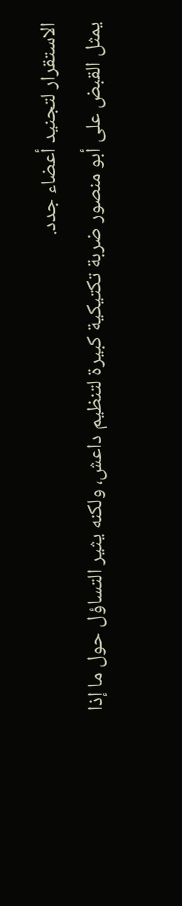الاستقرار لتجنيد أعضاء جدد.
يمثل القبض على أبو منصور ضربة تكتيكية كبيرة لتنظيم داعش، ولكنه يثير التساؤل حول ما إذا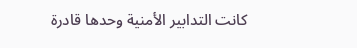كانت التدابير الأمنية وحدها قادرة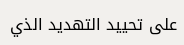على تحييد التهديد الذي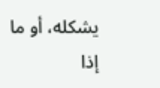يشكله، أو ما إذا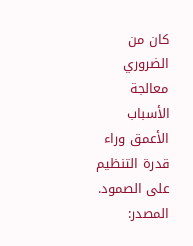كان من الضروري معالجة الأسباب الأعمق وراء قدرة التنظيم على الصمود.
المصدر: